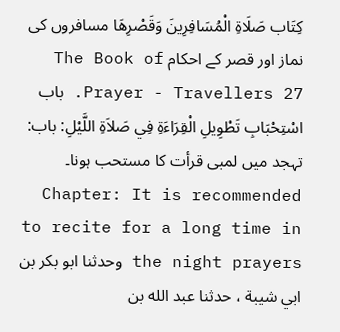كِتَاب صَلَاةِ الْمُسَافِرِينَ وَقَصْرِهَا مسافروں کی نماز اور قصر کے احکام The Book of Prayer - Travellers 27. باب اسْتِحْبَابِ تَطْوِيلِ الْقِرَاءَةِ فِي صَلاَةِ اللَّيْلِ: باب: تہجد میں لمبی قرأت کا مستحب ہونا۔ Chapter: It is recommended to recite for a long time in the night prayers وحدثنا ابو بكر بن ابي شيبة ، حدثنا عبد الله بن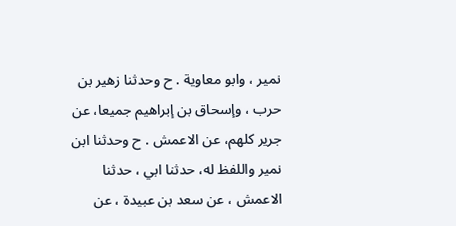نمير ، وابو معاوية . ح وحدثنا زهير بن حرب ، وإسحاق بن إبراهيم جميعا، عن جرير كلهم، عن الاعمش . ح وحدثنا ابن نمير واللفظ له، حدثنا ابي ، حدثنا الاعمش ، عن سعد بن عبيدة ، عن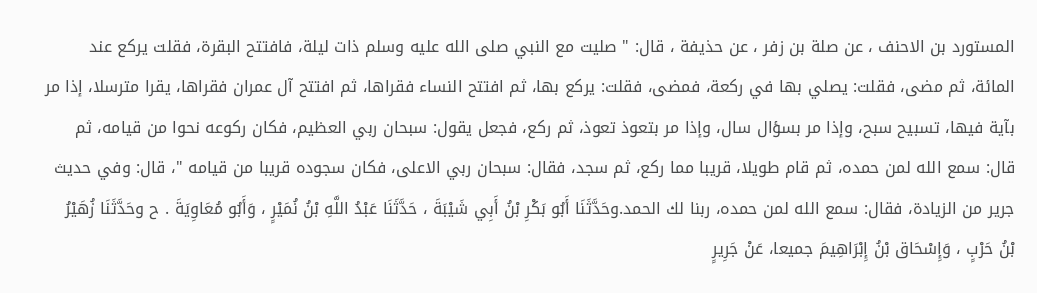المستورد بن الاحنف ، عن صلة بن زفر ، عن حذيفة ، قال: " صليت مع النبي صلى الله عليه وسلم ذات ليلة، فافتتح البقرة، فقلت يركع عند المائة، ثم مضى، فقلت: يصلي بها في ركعة، فمضى، فقلت: يركع بها، ثم افتتح النساء فقراها، ثم افتتح آل عمران فقراها، يقرا مترسلا، إذا مر بآية فيها، تسبيح سبح، وإذا مر بسؤال سال، وإذا مر بتعوذ تعوذ، ثم ركع، فجعل يقول: سبحان ربي العظيم، فكان ركوعه نحوا من قيامه، ثم قال: سمع الله لمن حمده، ثم قام طويلا، قريبا مما ركع، ثم سجد، فقال: سبحان ربي الاعلى، فكان سجوده قريبا من قيامه "، قال: وفي حديث جرير من الزيادة، فقال: سمع الله لمن حمده، ربنا لك الحمد.وحَدَّثَنَا أَبُو بَكْرِ بْنُ أَبِي شَيْبَةَ ، حَدَّثَنَا عَبْدُ اللَّهِ بْنُ نُمَيْرٍ ، وَأَبُو مُعَاوِيَةَ . ح وحَدَّثَنَا زُهَيْرُ بْنُ حَرْبٍ ، وَإِسْحَاق بْنُ إِبْرَاهِيمَ جميعا، عَنْ جَرِيرٍ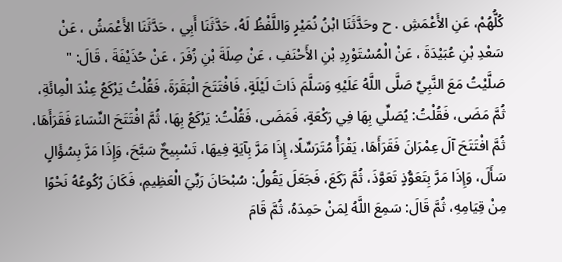كُلُّهُمْ، عَنِ الأَعْمَشِ . ح وحَدَّثَنَا ابْنُ نُمَيْرٍ وَاللَّفْظُ لَهُ، حَدَّثَنَا أَبِي ، حَدَّثَنَا الأَعْمَشُ ، عَنْ سَعْدِ بْنِ عُبَيْدَةَ ، عَنْ الْمُسْتَوْرِدِ بْنِ الأَحْنَفِ ، عَنْ صِلَةَ بْنِ زُفَرَ ، عَنْ حُذَيْفَةَ ، قَالَ: " صَلَّيْتُ مَعَ النَّبِيِّ صَلَّى اللَّهُ عَلَيْهِ وَسَلَّمَ ذَاتَ لَيْلَةٍ، فَافْتَتَحَ الْبَقَرَةَ، فَقُلْتُ يَرْكَعُ عِنْدَ الْمِائَةِ، ثُمَّ مَضَى، فَقُلْتُ: يُصَلِّي بِهَا فِي رَكْعَةٍ، فَمَضَى، فَقُلْتُ: يَرْكَعُ بِهَا، ثُمَّ افْتَتَحَ النِّسَاءَ فَقَرَأَهَا، ثُمَّ افْتَتَحَ آلَ عِمْرَانَ فَقَرَأَهَا، يَقْرَأُ مُتَرَسِّلًا، إِذَا مَرَّ بِآيَةٍ فِيهَا، تَسْبِيحٌ سَبَّحَ، وَإِذَا مَرَّ بِسُؤَالٍ سَأَلَ، وَإِذَا مَرَّ بِتَعَوُّذٍ تَعَوَّذَ، ثُمَّ رَكَعَ، فَجَعَلَ يَقُولُ: سُبْحَانَ رَبِّيَ الْعَظِيمِ، فَكَانَ رُكُوعُهُ نَحْوًا مِنْ قِيَامِهِ، ثُمَّ قَالَ: سَمِعَ اللَّهُ لِمَنْ حَمِدَهُ، ثُمَّ قَامَ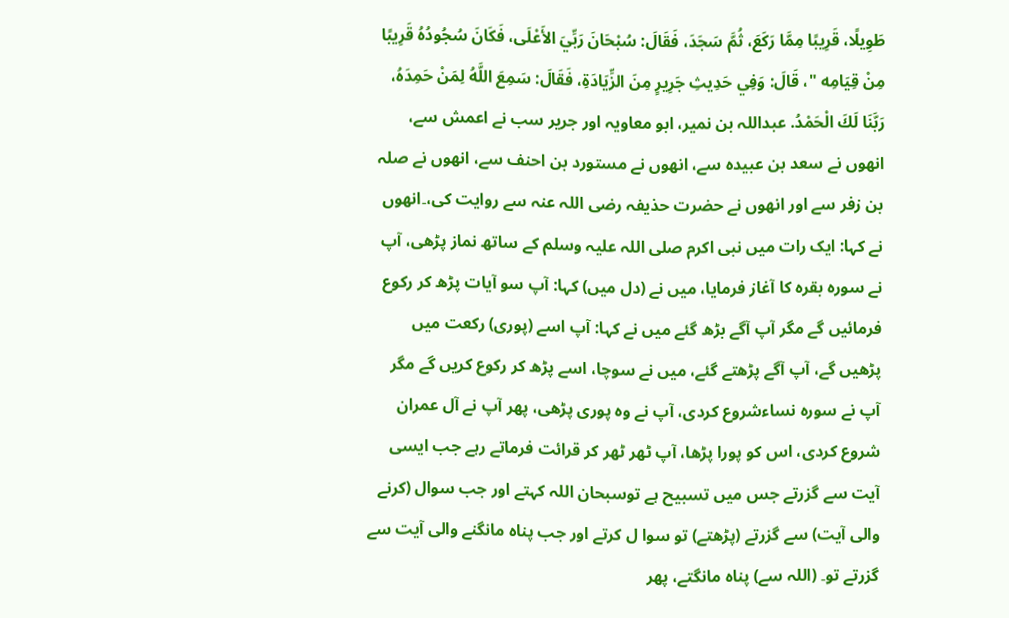طَوِيلًا، قَرِيبًا مِمَّا رَكَعَ، ثُمَّ سَجَدَ، فَقَالَ: سُبْحَانَ رَبِّيَ الأَعْلَى، فَكَانَ سُجُودُهُ قَرِيبًا مِنْ قِيَامِه "، قَالَ: وَفِي حَدِيثِ جَرِيرٍ مِنَ الزِّيَادَةِ، فَقَالَ: سَمِعَ اللَّهُ لِمَنْ حَمِدَهُ، رَبَّنَا لَكَ الْحَمْدُ. عبداللہ بن نمیر، ابو معاویہ اور جریر سب نے اعمش سے، انھوں نے سعد بن عبیدہ سے، انھوں نے مستورد بن احنف سے، انھوں نے صلہ بن زفر سے اور انھوں نے حضرت حذیفہ رضی اللہ عنہ سے روایت کی،۔انھوں نے کہا: ایک رات میں نبی اکرم صلی اللہ علیہ وسلم کے ساتھ نماز پڑھی، آپ نے سورہ بقرہ کا آغاز فرمایا، میں نے (دل میں) کہا: آپ سو آیات پڑھ کر رکوع فرمائیں گے مگر آپ آگے بڑھ گئے میں نے کہا: آپ اسے (پوری) رکعت میں پڑھیں گے، آپ آگے پڑھتے گئے، میں نے سوچا، اسے پڑھ کر رکوع کریں گے مگر آپ نے سورہ نساءشروع کردی، آپ نے وہ پوری پڑھی، پھر آپ نے آل عمران شروع کردی، اس کو پورا پڑھا، آپ ٹھر ٹھر کر قرائت فرماتے رہے جب ایسی آیت سے گزرتے جس میں تسبیح ہے توسبحان اللہ کہتے اور جب سوال (کرنے والی آیت) سے گزرتے (پڑھتے) تو سوا ل کرتے اور جب پناہ مانگنے والی آیت سے گزرتے تو۔ (اللہ سے) پناہ مانگتے، پھر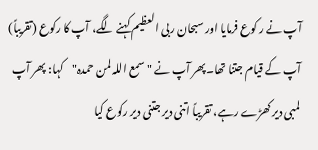آپ نے ر کوع فرمایا اور سبحان ربی العظیم کہنے لگے، آپ کا رکوع (تقریباً) آپ کے قیام جتنا تھا۔پھر آپ نے "سمع اللہ لمن حمدہ"کہا: پھر آپ لمبی دیر کھڑے رہے، تقریباً اتنی دیر جتنی دیر رکوع کیا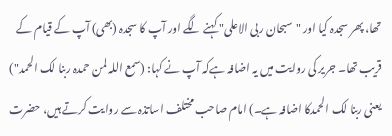تھا، پھر سجدہ کیا اور "سبحان ربی الاعلی" کہنے لگے اور آپ کا سجدہ (بھی) آپ کے قیام کے قریب تھا۔ جریر کی روایت میں یہ اضافہ ہےکہ آپ نے کہا: (سمع اللہ لمن حمدہ ربنا لک الحمد") یعنی ربنا لک الحمدکا اضافہ ہے۔) امام صاحب مختلف اساتذہ سے روایت کرتے ہیں، حضرت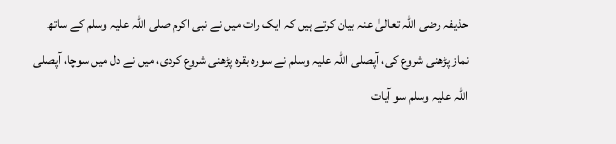حذیفہ رضی اللہ تعالیٰ عنہ بیان کرتے ہیں کہ ایک رات میں نے نبی اکرم صلی اللہ علیہ وسلم کے ساتھ نماز پڑھنی شروع کی، آپصلی اللہ علیہ وسلم نے سورہ بقرہ پڑھنی شروع کردی، میں نے دل میں سوچا، آپصلی اللہ علیہ وسلم سو آیات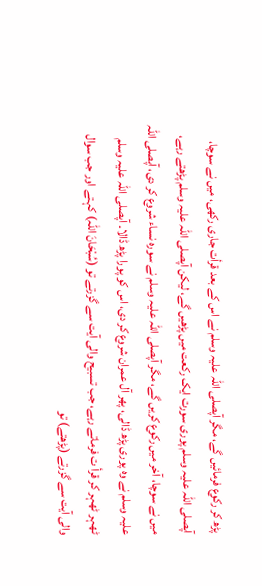پڑھ کر رکوع فرمائیں گے، مگر آپصلی اللہ علیہ وسلم نے اس کے بعد قرأت جاری رکھی، میں نے سوچا، آپصلی اللہ علیہ وسلم پوری سورت ایک رکعت میں پڑھیں گے، لیکن آپصلی اللہ علیہ وسلم پڑھتے رہے، میں نے سوچا، آخر میں رکوع کریں گے، مگر آپصلی اللہ علیہ وسلم نے سورہ نساء شروع کر دی، آپصلی اللہ علیہ وسلم نے وہ پوری پڑھ ڈالی، پھر آل عمران شروع کر دی، اس کو پورا پڑھ ڈالا۔ آپصلی اللہ علیہ وسلم ٹھہر ٹھہر کر قرأ ت فرماتے رہے، جب تسبیح والی آیت سے گزرتے تو (سُبْحَانَ اللہ) کہتے اور جب سوال والی آیت سے گزرتے (پڑھتے) تو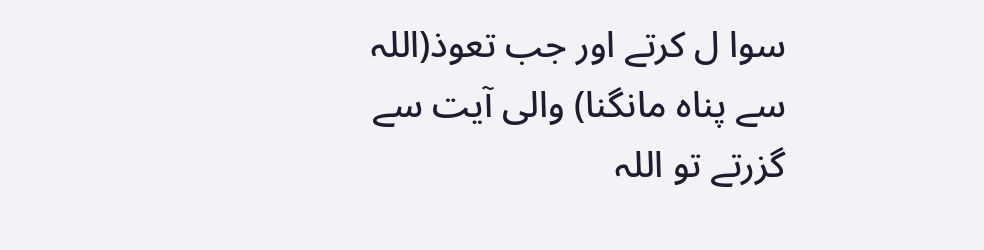سوا ل کرتے اور جب تعوذ(اللہ سے پناہ مانگنا) والی آیت سے گزرتے تو اللہ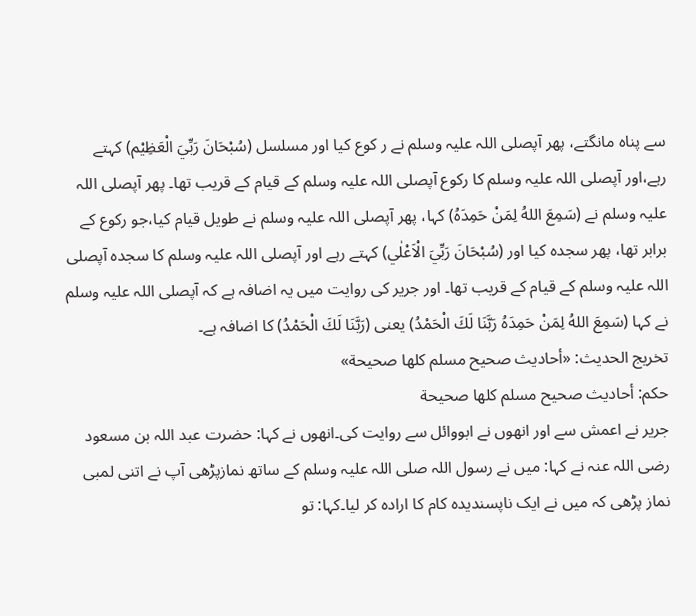سے پناہ مانگتے، پھر آپصلی اللہ علیہ وسلم نے ر کوع کیا اور مسلسل (سُبْحَانَ رَبِّيَ الْعَظِيْم) کہتے رہے،اور آپصلی اللہ علیہ وسلم کا رکوع آپصلی اللہ علیہ وسلم کے قیام کے قریب تھا۔ پھر آپصلی اللہ علیہ وسلم نے (سَمِعَ اللهُ لِمَنْ حَمِدَهُ) کہا، پھر آپصلی اللہ علیہ وسلم نے طویل قیام کیا،جو رکوع کے برابر تھا، پھر سجدہ کیا اور (سُبْحَانَ رَبِّيَ الْاَعْلٰي) کہتے رہے اور آپصلی اللہ علیہ وسلم کا سجدہ آپصلی اللہ علیہ وسلم کے قیام کے قریب تھا۔ اور جریر کی روایت میں یہ اضافہ ہے کہ آپصلی اللہ علیہ وسلم نے کہا (سَمِعَ اللهُ لِمَنْ حَمِدَهُ رَبَّنَا لَكَ الْحَمْدُ) یعنی (رَبَّنَا لَكَ الْحَمْدُ) کا اضافہ ہے۔
تخریج الحدیث: «أحاديث صحيح مسلم كلها صحيحة»
حكم: أحاديث صحيح مسلم كلها صحيحة
جریر نے اعمش سے اور انھوں نے ابووائل سے روایت کی۔انھوں نے کہا: حضرت عبد اللہ بن مسعود رضی اللہ عنہ نے کہا: میں نے رسول اللہ صلی اللہ علیہ وسلم کے ساتھ نمازپڑھی آپ نے اتنی لمبی نماز پڑھی کہ میں نے ایک ناپسندیدہ کام کا ارادہ کر لیا۔کہا: تو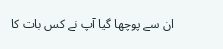ان سے پوچھا گیا آپ نے کس بات کا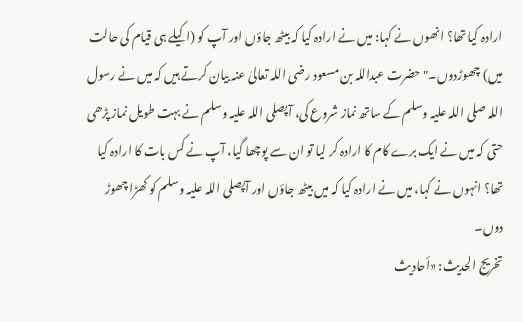ارادہ کیا تھا؟ انھوں نے کہا: میں نے ارادہ کیا کہ بیٹھ جاؤں اور آپ کو (اکیلے ہی قیام کی حالت میں) چھوڑدوں۔" حضرت عبداللہ بن مسعود رضی اللہ تعالیٰ عنہ بیان کرتے ہیں کہ میں نے رسول اللہ صلی اللہ علیہ وسلم کے ساتھ نماز شروع کی، آپصلی اللہ علیہ وسلم نے بہت طویل نماز پڑھی حتی کہ میں نے ایک برے کام کا ارادہ کر لیا تو ان سے پوچھا گیا، آپ نے کس بات کا ارادہ کیا تھا؟ انہوں نے کہا، میں نے ارادہ کیا کہ میں بیٹھ جاؤں اور آپصلی اللہ علیہ وسلم کو کھڑا چھوڑ دوں۔
تخریج الحدیث: «أحاديث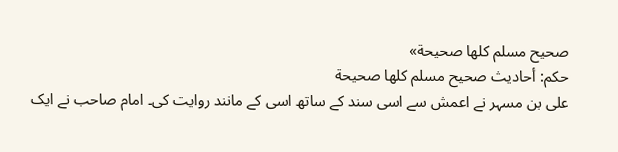صحيح مسلم كلها صحيحة»
حكم: أحاديث صحيح مسلم كلها صحيحة
علی بن مسہر نے اعمش سے اسی سند کے ساتھ اسی کے مانند روایت کی۔ امام صاحب نے ایک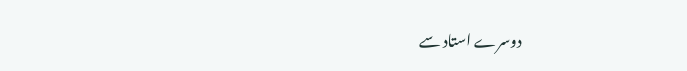دوسرے استاد سے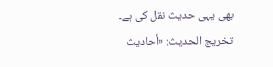بھی یہی حدیث نقل کی ہے۔
تخریج الحدیث: «أحاديث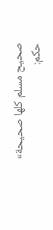صحيح مسلم كلها صحيحة»
حكم: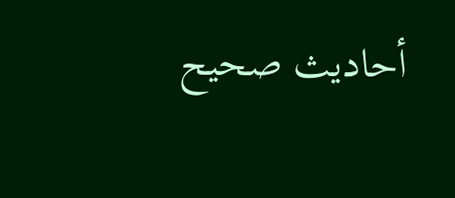أحاديث صحيح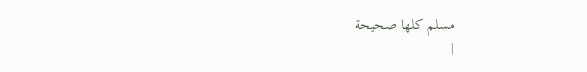مسلم كلها صحيحة
|